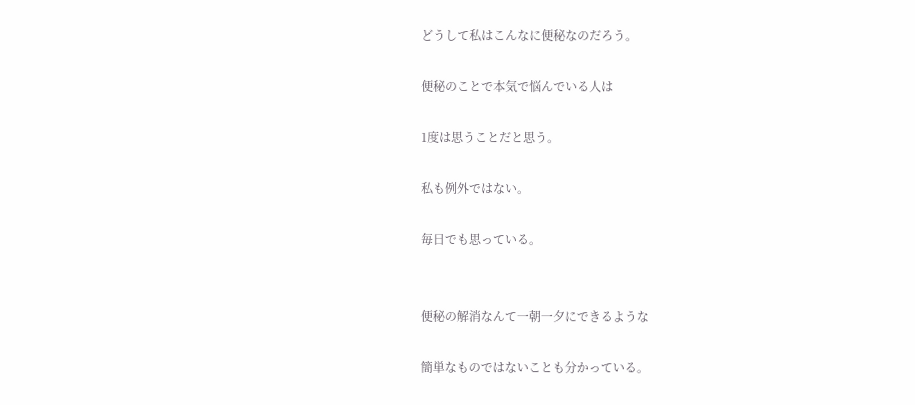どうして私はこんなに便秘なのだろう。

便秘のことで本気で悩んでいる人は

1度は思うことだと思う。

私も例外ではない。

毎日でも思っている。


便秘の解消なんて一朝一夕にできるような

簡単なものではないことも分かっている。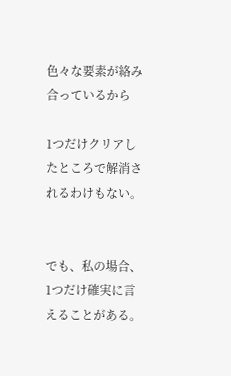色々な要素が絡み合っているから

1つだけクリアしたところで解消されるわけもない。


でも、私の場合、1つだけ確実に言えることがある。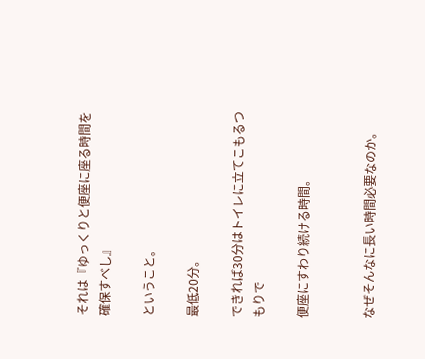それは『ゆっくりと便座に座る時間を確保すべし』

ということ。

最低20分。

できれば30分はトイレに立てこもるつもりで

便座にすわり続ける時間。


なぜそんなに長い時間必要なのか。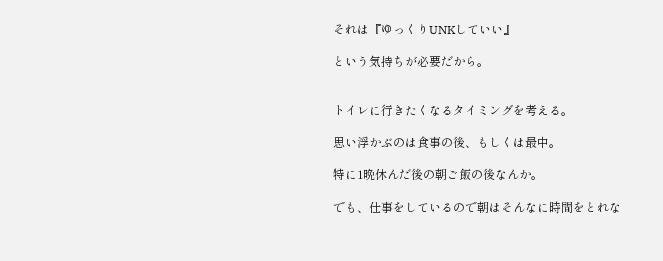それは『ゆっくりUNKしていい』

という気持ちが必要だから。


トイレに行きたくなるタイミングを考える。

思い浮かぶのは食事の後、もしくは最中。

特に1晩休んだ後の朝ご飯の後なんか。

でも、仕事をしているので朝はそんなに時間をとれな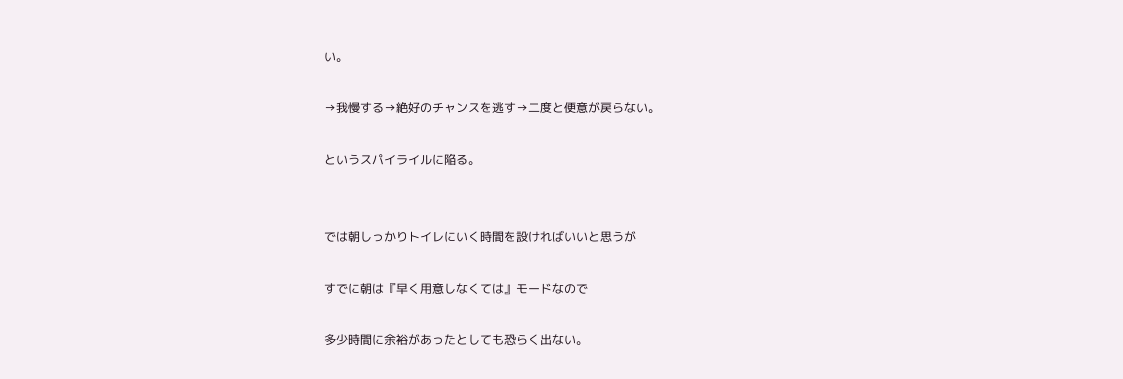い。

→我慢する→絶好のチャンスを逃す→二度と便意が戻らない。

というスパイライルに陥る。


では朝しっかりトイレにいく時間を設ければいいと思うが

すでに朝は『早く用意しなくては』モードなので

多少時間に余裕があったとしても恐らく出ない。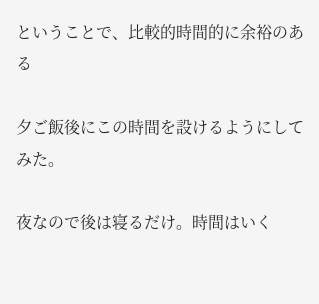ということで、比較的時間的に余裕のある

夕ご飯後にこの時間を設けるようにしてみた。

夜なので後は寝るだけ。時間はいく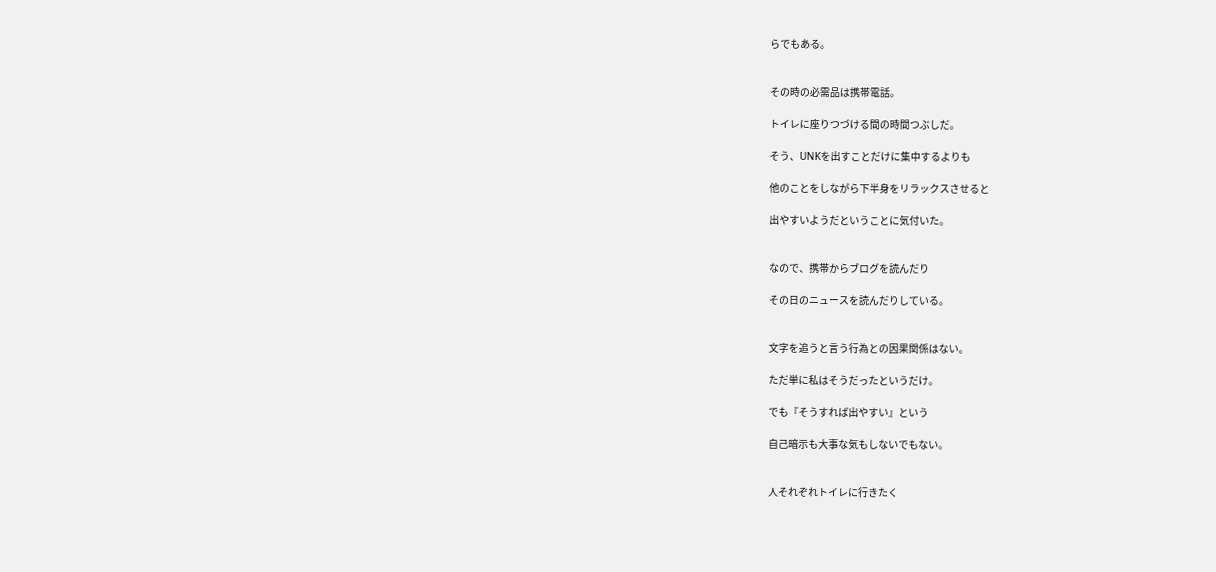らでもある。


その時の必需品は携帯電話。

トイレに座りつづける間の時間つぶしだ。

そう、UNKを出すことだけに集中するよりも

他のことをしながら下半身をリラックスさせると

出やすいようだということに気付いた。


なので、携帯からブログを読んだり

その日のニュースを読んだりしている。


文字を追うと言う行為との因果関係はない。

ただ単に私はそうだったというだけ。

でも『そうすれば出やすい』という

自己暗示も大事な気もしないでもない。


人それぞれトイレに行きたく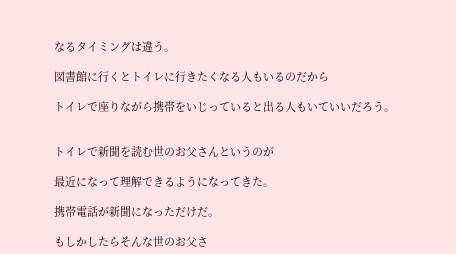なるタイミングは違う。

図書館に行くとトイレに行きたくなる人もいるのだから

トイレで座りながら携帯をいじっていると出る人もいていいだろう。


トイレで新聞を読む世のお父さんというのが

最近になって理解できるようになってきた。

携帯電話が新聞になっただけだ。

もしかしたらそんな世のお父さ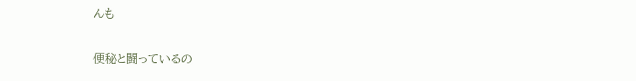んも

便秘と闘っているの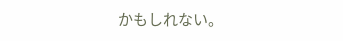かもしれない。